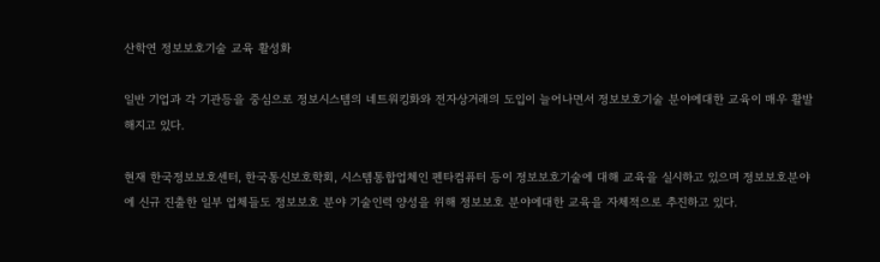산학연 정보보호기술 교육 활성화

일반 기업과 각 기관등을 중심으로 정보시스템의 네트워킹화와 전자상거래의 도입이 늘어나면서 정보보호기술 분야에대한 교육이 매우 활발해지고 있다.

현재 한국정보보호센터, 한국통신보호학회, 시스템통합업체인 펜타컴퓨터 등이 정보보호기술에 대해 교육을 실시하고 있으며 정보보호분야에 신규 진출한 일부 업체들도 정보보호 분야 기술인력 양성을 위해 정보보호 분야에대한 교육을 자체적으로 추진하고 있다.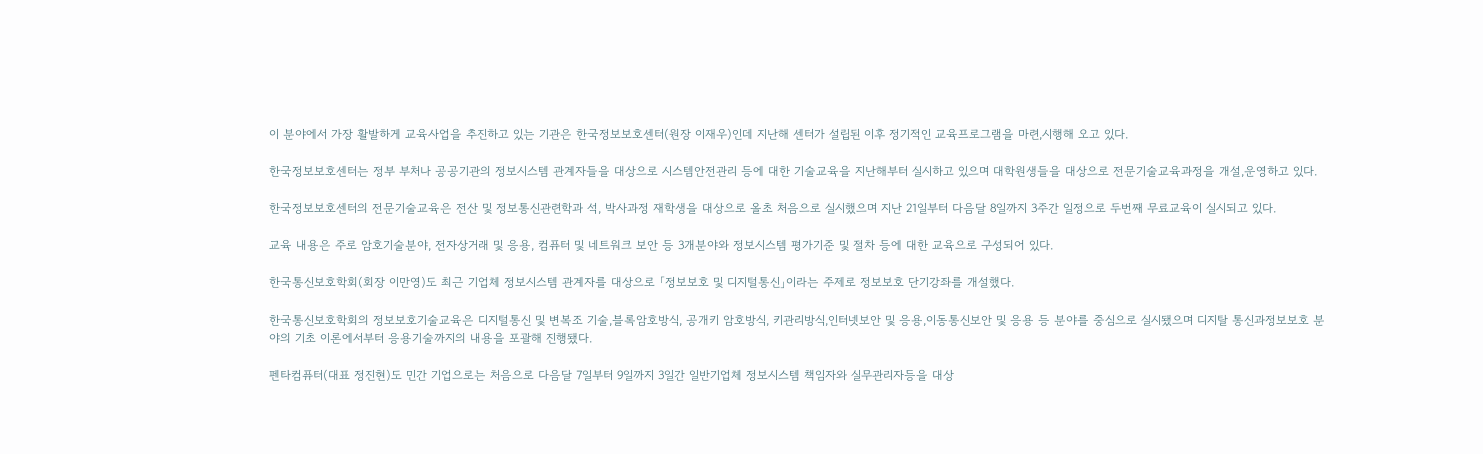이 분야에서 가장 활발하게 교육사업을 추진하고 있는 기관은 한국정보보호센터(원장 이재우)인데 지난해 센터가 설립된 이후 정기적인 교육프로그램을 마련,시행해 오고 있다.

한국정보보호센터는 정부 부처나 공공기관의 정보시스템 관계자들을 대상으로 시스템안전관리 등에 대한 기술교육을 지난해부터 실시하고 있으며 대학원생들을 대상으로 전문기술교육과정을 개설,운영하고 있다.

한국정보보호센터의 전문기술교육은 전산 및 정보통신관련학과 석, 박사과정 재학생을 대상으로 올초 처음으로 실시했으며 지난 21일부터 다음달 8일까지 3주간 일정으로 두번째 무료교육이 실시되고 있다.

교육 내용은 주로 암호기술분야, 전자상거래 및 응용, 컴퓨터 및 네트워크 보안 등 3개분야와 정보시스템 평가기준 및 절차 등에 대한 교육으로 구성되어 있다.

한국통신보호학회(회장 이만영)도 최근 기업체 정보시스템 관계자를 대상으로 「정보보호 및 디지털통신」이라는 주제로 정보보호 단기강좌를 개설했다.

한국통신보호학회의 정보보호기술교육은 디지털통신 및 변복조 기술,블록암호방식, 공개키 암호방식, 키관리방식,인터넷보안 및 응용,이동통신보안 및 응용 등 분야를 중심으로 실시됐으며 디지탈 통신과정보보호 분야의 기초 이론에서부터 응용기술까지의 내용을 포괄해 진행됐다.

펜타컴퓨터(대표 정진현)도 민간 기업으로는 처음으로 다음달 7일부터 9일까지 3일간 일반기업체 정보시스템 책임자와 실무관리자등을 대상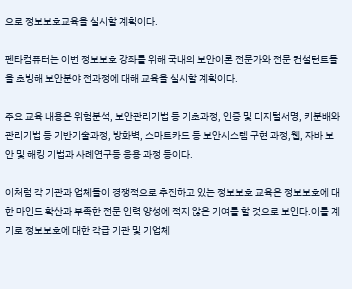으로 정보보호교육을 실시할 계획이다.

펜타컴퓨터는 이번 정보보호 강좌를 위해 국내의 보안이론 전문가와 전문 컨설턴트들을 초빙해 보안분야 전과정에 대해 교육을 실시할 계획이다.

주요 교육 내용은 위험분석, 보안관리기법 등 기초과정, 인증 및 디지털서명, 키분배와 관리기법 등 기반기술과정, 방화벽, 스마트카드 등 보안시스템 구현 과정,웹, 자바 보안 및 해킹 기법과 사례연구등 응용 과정 등이다.

이처럼 각 기관과 업체들이 경쟁적으로 추진하고 있는 정보보호 교육은 정보보호에 대한 마인드 확산과 부족한 전문 인력 양성에 적지 않은 기여를 할 것으로 보인다.이를 계기로 정보보호에 대한 각급 기관 및 기업체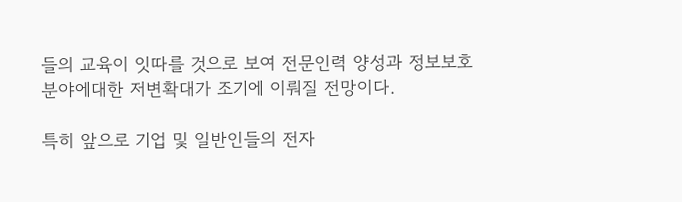들의 교육이 잇따를 것으로 보여 전문인력 양성과 정보보호 분야에대한 저변확대가 조기에 이뤄질 전망이다.

특히 앞으로 기업 및 일반인들의 전자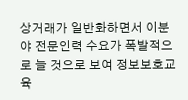상거래가 일반화하면서 이분야 전문인력 수요가 폭발적으로 늘 것으로 보여 정보보호교육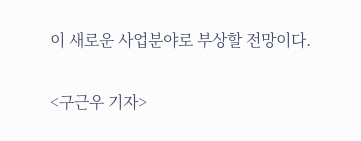이 새로운 사업분야로 부상할 전망이다.

<구근우 기자>